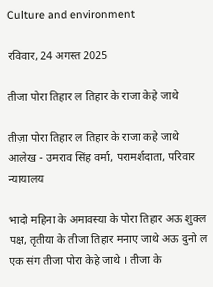Culture and environment

रविवार, 24 अगस्त 2025

तीजा पोरा तिहार ल तिहार के राजा केहे जाथे

तीज़ा पोरा तिहार ल तिहार के राजा कहे जाथे
आलेख - उमराव सिंह वर्मा, परामर्शदाता, परिवार न्यायालय

भादो महिना के अमावस्या के पोरा तिहार अऊ शुक्ल पक्ष, तृतीया के तीजा तिहार मनाए जाथे अऊ दुनो ल एक संग तीजा पोरा केहे जाथे । तीजा के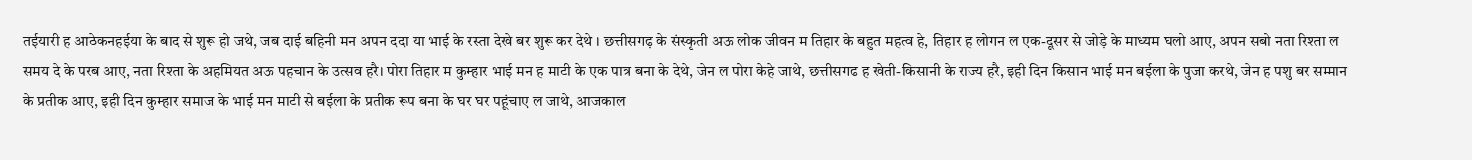तईयारी ह आठेकनहईया के बाद से शुरू हो जथे, जब दाई बहिनी मन अपन ददा या भाई के रस्ता देखे बर शुरू कर देथे । छत्तीसगढ़ के संस्कृती अऊ लोक जीवन म तिहार के बहुत महत्व हे, तिहार ह लोगन ल एक-दूसर से जोड़े के माध्यम घलो आए, अपन सबो नता रिश्ता ल समय दे के परब आए, नता रिश्ता के अहमियत अऊ पहचान के उत्सव हरै। पोरा तिहार म कुम्हार भाई मन ह माटी के एक पात्र बना के देथे, जेन ल पोरा केहे जाथे, छत्तीसगढ ह खेती-किसानी के राज्य हरै, इही दिन किसान भाई मन बईला के पुजा करथे, जेन ह पशु बर सम्मान के प्रतीक आए, इही दिन कुम्हार समाज के भाई मन माटी से बईला के प्रतीक रूप बना के घर घर पहूंचाए ल जाथे, आजकाल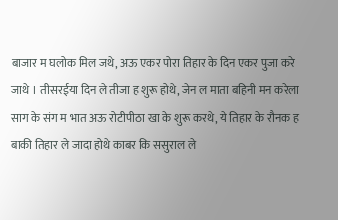बाजार म घलोक मिल जथे, अऊ एकर पोरा तिहार के दिन एकर पुजा करे जाथे । तीसरईया दिन ले तीजा ह शुरू होथे, जेन ल माता बहिनी मन करेला साग के संग म भात अऊ रोटीपीठा खा के शुरू करथे, ये तिहार के रौनक ह बाकी तिहार ले जादा होथे काबर कि ससुराल ले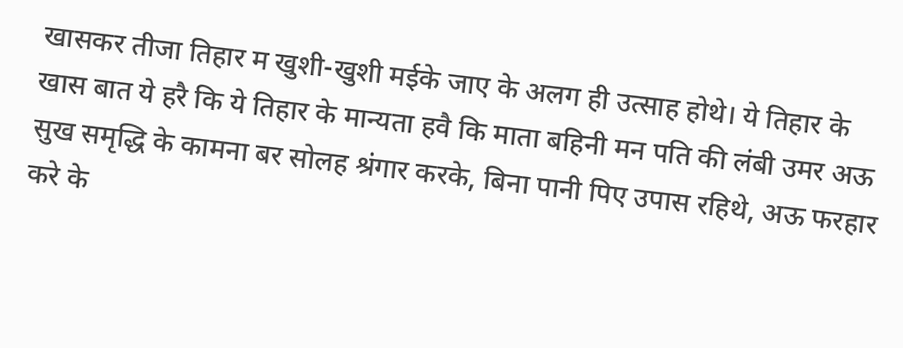खासकर तीजा तिहार म खुशी-खुशी मईके जाए के अलग ही उत्साह होथे। ये तिहार के खास बात ये हरै कि ये तिहार के मान्यता हवै कि माता बहिनी मन पति की लंबी उमर अऊ सुख समृद्धि के कामना बर सोलह श्रंगार करके, बिना पानी पिए उपास रहिथे, अऊ फरहार करे के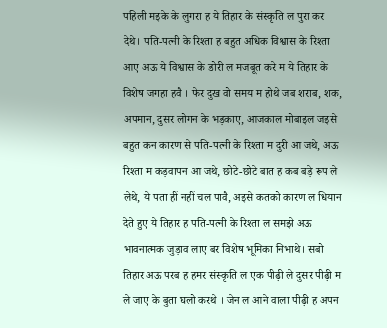पहिली मइके के लुगरा ह ये तिहार के संस्कृति ल पुरा कर देथे। पति-पत्नी के रिश्ता ह बहुत अधिक विश्वास के रिश्ता आए अऊ ये विश्वास के डोरी ल मजबूत करे म ये तिहार के विशेष जगहा हवै । फेर दुख वो समय म होथे जब शराब, शक, अपमान, दुसर लोगन के भड़काए, आजकाल मोबाइल जइसे बहुत कन कारण से पति-पत्नी के रिश्ता म दुरी आ जथे, अऊ रिश्ता म कड़वापन आ जथे, छोटे-छोटे बात ह कब बड़े रूप ले लेथे, ये पता हीं नहीं चल पावै, अइसे कतको कारण ल धियान देते हुए ये तिहार ह पति-पत्नी के रिश्ता ल समझे अऊ भावनात्मक जुड़ाव लाए बर विशेष भूमिका निभाथे। सबो तिहार अऊ परब ह हमर संस्कृति ल एक पीढ़ी ले दुसर पीढ़ी म ले जाए के बुता घलो करथे । जेन ल आने वाला पीढ़ी ह अपन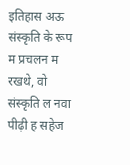इतिहास अऊ संस्कृति के रूप म प्रचलन म रखथे, वो संस्कृति ल नवा पीढ़ी ह सहेज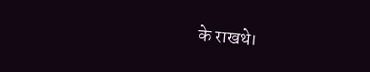के राखथे।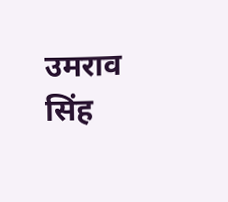उमराव सिंह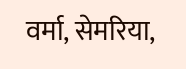वर्मा, सेमरिया,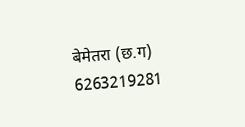बेमेतरा (छ.ग) 6263219281